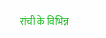रांची के विभिन्न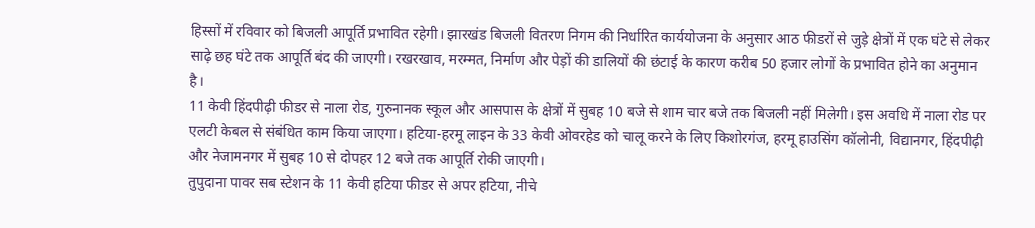हिस्सों में रविवार को बिजली आपूर्ति प्रभावित रहेगी। झारखंड बिजली वितरण निगम की निर्धारित कार्ययोजना के अनुसार आठ फीडरों से जुड़े क्षेत्रों में एक घंटे से लेकर साढ़े छह घंटे तक आपूर्ति बंद की जाएगी। रखरखाव, मरम्मत, निर्माण और पेड़ों की डालियों की छंटाई के कारण करीब 50 हजार लोगों के प्रभावित होने का अनुमान है।
11 केवी हिंदपीढ़ी फीडर से नाला रोड, गुरुनानक स्कूल और आसपास के क्षेत्रों में सुबह 10 बजे से शाम चार बजे तक बिजली नहीं मिलेगी। इस अवधि में नाला रोड पर एलटी केबल से संबंधित काम किया जाएगा। हटिया-हरमू लाइन के 33 केवी ओवरहेड को चालू करने के लिए किशोरगंज, हरमू हाउसिंग कॉलोनी, विद्यानगर, हिंदपीढ़ी और नेजामनगर में सुबह 10 से दोपहर 12 बजे तक आपूर्ति रोकी जाएगी।
तुपुदाना पावर सब स्टेशन के 11 केवी हटिया फीडर से अपर हटिया, नीचे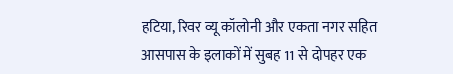हटिया, रिवर व्यू कॉलोनी और एकता नगर सहित आसपास के इलाकों में सुबह 11 से दोपहर एक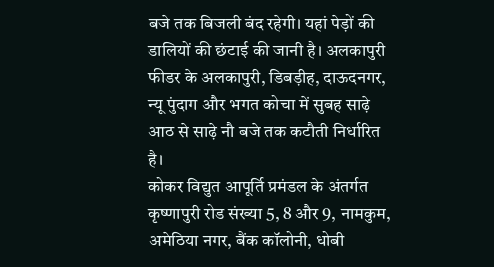बजे तक बिजली बंद रहेगी। यहां पेड़ों की डालियों की छंटाई की जानी है। अलकापुरी फीडर के अलकापुरी, डिबड़ीह, दाऊदनगर, न्यू पुंदाग और भगत कोचा में सुबह साढ़े आठ से साढ़े नौ बजे तक कटौती निर्धारित है।
कोकर विद्युत आपूर्ति प्रमंडल के अंतर्गत कृष्णापुरी रोड संख्या 5, 8 और 9, नामकुम, अमेठिया नगर, बैंक कॉलोनी, धोबी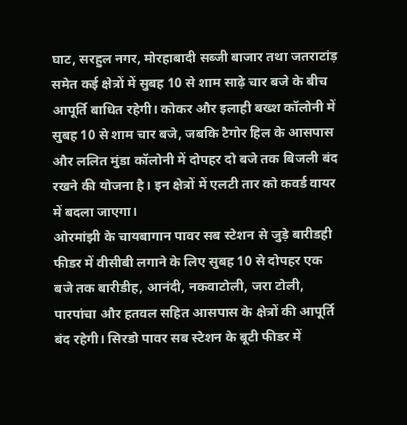घाट, सरहुल नगर, मोरहाबादी सब्जी बाजार तथा जतराटांड़ समेत कई क्षेत्रों में सुबह 10 से शाम साढ़े चार बजे के बीच आपूर्ति बाधित रहेगी। कोकर और इलाही बख्श कॉलोनी में सुबह 10 से शाम चार बजे, जबकि टैगोर हिल के आसपास और ललित मुंडा कॉलोनी में दोपहर दो बजे तक बिजली बंद रखने की योजना है। इन क्षेत्रों में एलटी तार को कवर्ड वायर में बदला जाएगा।
ओरमांझी के चायबागान पावर सब स्टेशन से जुड़े बारीडही फीडर में वीसीबी लगाने के लिए सुबह 10 से दोपहर एक बजे तक बारीडीह, आनंदी, नकवाटोली, जरा टोली, पारपांचा और हतवल सहित आसपास के क्षेत्रों की आपूर्ति बंद रहेगी। सिरडो पावर सब स्टेशन के बूटी फीडर में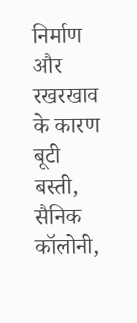निर्माण और रखरखाव के कारण बूटी बस्ती, सैनिक कॉलोनी,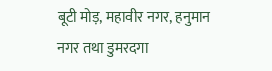बूटी मोड़, महावीर नगर, हनुमान नगर तथा डुमरदगा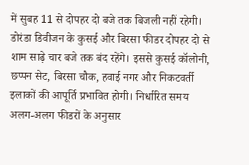में सुबह 11 से दोपहर दो बजे तक बिजली नहीं रहेगी।
डोरंडा डिवीजन के कुसई और बिरसा फीडर दोपहर दो से शाम साढ़े चार बजे तक बंद रहेंगे। इससे कुसई कॉलोनी, छप्पन सेट, बिरसा चौक, हवाई नगर और निकटवर्ती इलाकों की आपूर्ति प्रभावित होगी। निर्धारित समय अलग-अलग फीडरों के अनुसार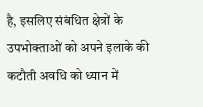है, इसलिए संबंधित क्षेत्रों के उपभोक्ताओं को अपने इलाके की कटौती अवधि को ध्यान में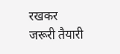रखकर जरूरी तैयारी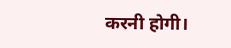करनी होगी।